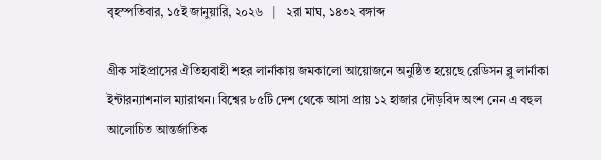বৃহস্পতিবার, ১৫ই জানুয়ারি, ২০২৬   |   ২রা মাঘ, ১৪৩২ বঙ্গাব্দ

গ্রীক সাইপ্রাসের ঐতিহ্যবাহী শহর লার্নাকায় জমকালো আয়োজনে অনুষ্ঠিত হয়েছে রেডিসন ব্লু লার্নাকা ইন্টারন্যাশনাল ম্যারাথন। বিশ্বের ৮৫টি দেশ থেকে আসা প্রায় ১২ হাজার দৌড়বিদ অংশ নেন এ বহুল আলোচিত আন্তর্জাতিক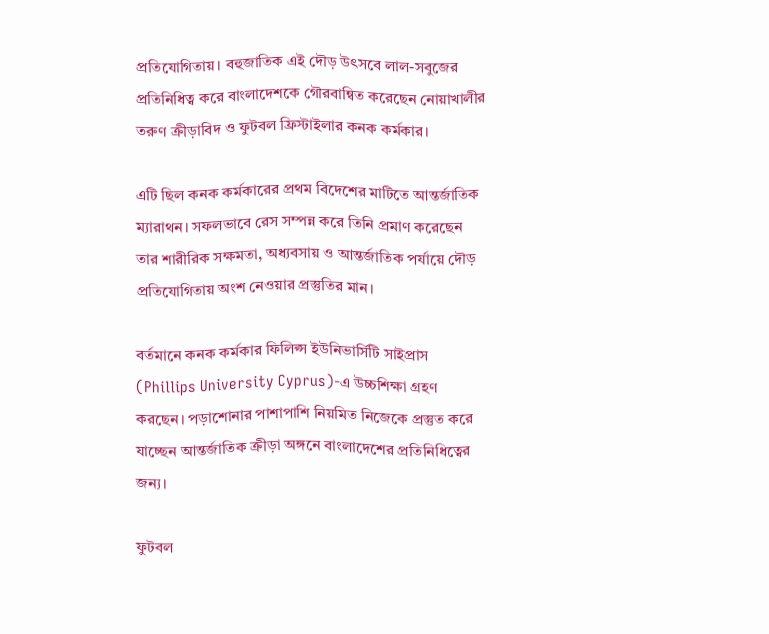প্রতিযোগিতায়। বহুজাতিক এই দৌড় উৎসবে লাল-সবুজের প্রতিনিধিত্ব করে বাংলাদেশকে গৌরবান্বিত করেছেন নোয়াখালীর তরুণ ক্রীড়াবিদ ও ফুটবল ফ্রিস্টাইলার কনক কর্মকার।

এটি ছিল কনক কর্মকারের প্রথম বিদেশের মাটিতে আন্তর্জাতিক ম্যারাথন। সফলভাবে রেস সম্পন্ন করে তিনি প্রমাণ করেছেন তার শারীরিক সক্ষমতা, অধ্যবসায় ও আন্তর্জাতিক পর্যায়ে দৌড় প্রতিযোগিতায় অংশ নেওয়ার প্রস্তুতির মান।

বর্তমানে কনক কর্মকার ফিলিপ্স ইউনিভার্সিটি সাইপ্রাস (Phillips University Cyprus)-এ উচ্চশিক্ষা গ্রহণ করছেন। পড়াশোনার পাশাপাশি নিয়মিত নিজেকে প্রস্তুত করে যাচ্ছেন আন্তর্জাতিক ক্রীড়া অঙ্গনে বাংলাদেশের প্রতিনিধিত্বের জন্য।

ফুটবল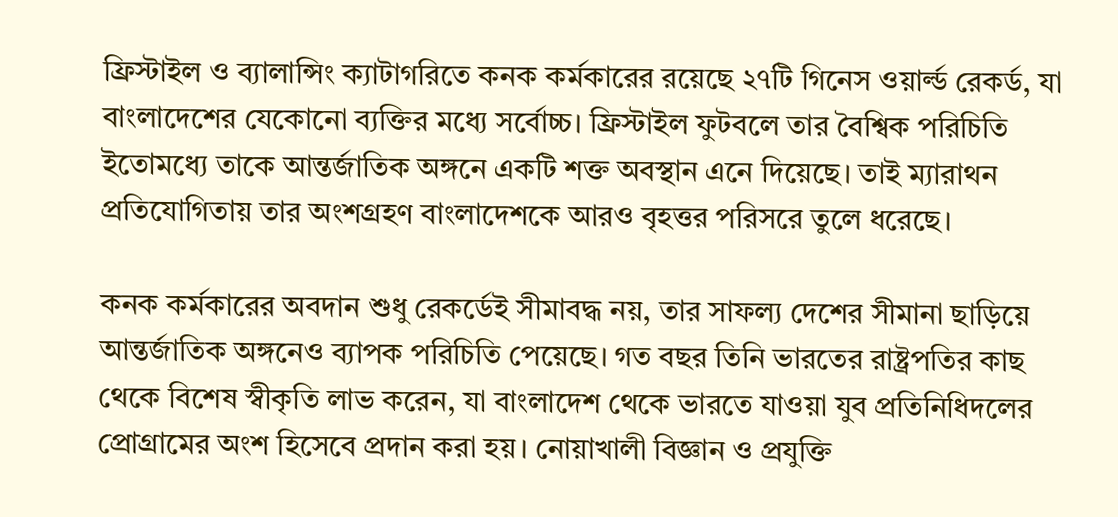ফ্রিস্টাইল ও ব্যালান্সিং ক্যাটাগরিতে কনক কর্মকারের রয়েছে ২৭টি গিনেস ওয়ার্ল্ড রেকর্ড, যা বাংলাদেশের যেকোনো ব্যক্তির মধ্যে সর্বোচ্চ। ফ্রিস্টাইল ফুটবলে তার বৈশ্বিক পরিচিতি ইতোমধ্যে তাকে আন্তর্জাতিক অঙ্গনে একটি শক্ত অবস্থান এনে দিয়েছে। তাই ম্যারাথন প্রতিযোগিতায় তার অংশগ্রহণ বাংলাদেশকে আরও বৃহত্তর পরিসরে তুলে ধরেছে।

কনক কর্মকারের অবদান শুধু রেকর্ডেই সীমাবদ্ধ নয়, তার সাফল্য দেশের সীমানা ছাড়িয়ে আন্তর্জাতিক অঙ্গনেও ব্যাপক পরিচিতি পেয়েছে। গত বছর তিনি ভারতের রাষ্ট্রপতির কাছ থেকে বিশেষ স্বীকৃতি লাভ করেন, যা বাংলাদেশ থেকে ভারতে যাওয়া যুব প্রতিনিধিদলের প্রোগ্রামের অংশ হিসেবে প্রদান করা হয়। নোয়াখালী বিজ্ঞান ও প্রযুক্তি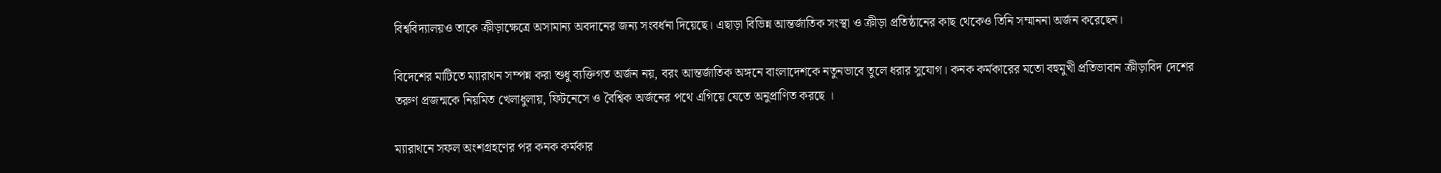বিশ্ববিদ্যালয়ও তাকে ক্রীড়াক্ষেত্রে অসামান্য অবদানের জন্য সংবর্ধনা দিয়েছে। এছাড়া বিভিন্ন আন্তর্জাতিক সংস্থা ও ক্রীড়া প্রতিষ্ঠানের কাছ থেকেও তিনি সম্মাননা অর্জন করেছেন।

বিদেশের মাটিতে ম্যারাথন সম্পন্ন করা শুধু ব্যক্তিগত অর্জন নয়, বরং আন্তর্জাতিক অঙ্গনে বাংলাদেশকে নতুনভাবে তুলে ধরার সুযোগ। কনক কর্মকারের মতো বহুমুখী প্রতিভাবান ক্রীড়াবিদ দেশের তরুণ প্রজন্মকে নিয়মিত খেলাধুলায়, ফিটনেসে ও বৈশ্বিক অর্জনের পথে এগিয়ে যেতে অনুপ্রাণিত করছে ।

ম্যারাথনে সফল অংশগ্রহণের পর কনক কর্মকার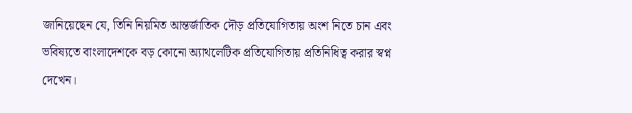জানিয়েছেন যে, তিনি নিয়মিত আন্তর্জাতিক দৌড় প্রতিযোগিতায় অংশ নিতে চান এবং ভবিষ্যতে বাংলাদেশকে বড় কোনো অ্যাথলেটিক প্রতিযোগিতায় প্রতিনিধিত্ব করার স্বপ্ন দেখেন।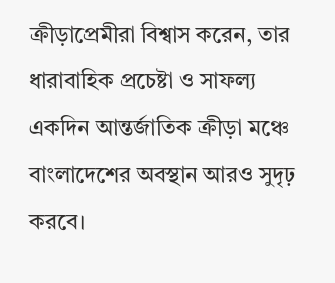ক্রীড়াপ্রেমীরা বিশ্বাস করেন, তার ধারাবাহিক প্রচেষ্টা ও সাফল্য একদিন আন্তর্জাতিক ক্রীড়া মঞ্চে বাংলাদেশের অবস্থান আরও সুদৃঢ় করবে।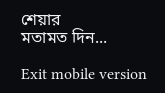শেয়ার
মতামত দিন...

Exit mobile version